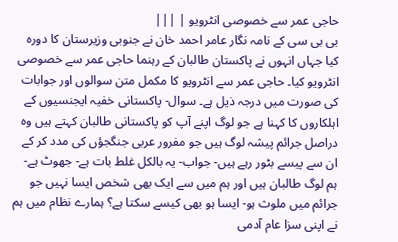حاجی عمر سے خصوصی انٹرویو | |||
بی بی سی کے نامہ نگار عامر احمد خان نے جنوبی وزیرستان کا دورہ کیا جہاں انہوں نے پاکستان طالبان کے رہنما حاجی عمر سے خصوصی انٹرویو کیا۔ حاجی عمر سے انٹرویو کا مکمل متن سوالوں اور جوابات کی صورت میں درجہ ذیل ہے۔ سوال- پاکستانی خفیہ ایجنسیوں کے اہلکاروں کا کہنا ہے جو لوگ اپنے آپ کو پاکستانی طالبان کہتے ہیں وہ دراصل جرائم پیشہ لوگ ہیں جو مفرور عربی جنگجؤں کی مدد کر کے ان سے پیسے بٹور رہے ہیں- جواب- یہ بالکل غلط بات ہے- جھوٹ ہے- ہم لوگ طالبان ہیں اور ہم میں سے ایک بھی شخص ایسا نہیں جو جرائم میں ملوث ہو- ایسا ہو بھی کیسے سکتا ہے؟ ہمارے نظام میں ہم نے اپنی سزا عام آدمی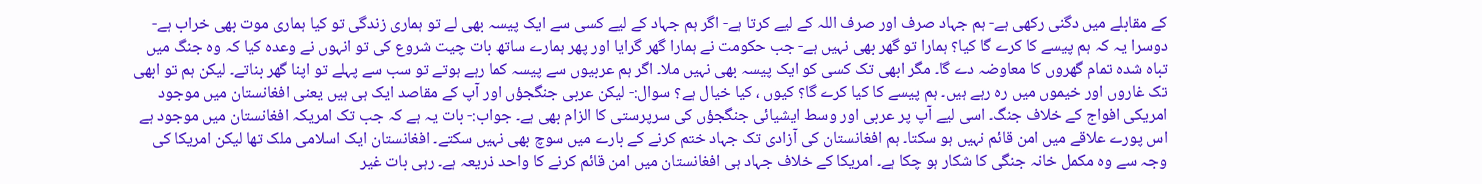کے مقابلے میں دگنی رکھی ہے- ہم جہاد صرف اور صرف اللہ کے لیے کرتا ہے- اگر ہم جہاد کے لیے کسی سے ایک پیسہ بھی لے تو ہماری زندگی تو کیا ہماری موت بھی خراب ہے- دوسرا یہ کہ ہم پیسے کا کرے گا کیا؟ ہمارا تو گھر بھی نہیں ہے- جب حکومت نے ہمارا گھر گرایا اور پھر ہمارے ساتھ بات چیت شروع کی تو انہوں نے وعدہ کیا کہ وہ جنگ میں تباہ شدہ تمام گھروں کا معاوضہ دے گا۔ مگر ابھی تک کسی کو ایک پیسہ بھی نہیں ملا۔ اگر ہم عربیوں سے پیسہ کما رہے ہوتے تو سب سے پہلے تو اپنا گھر بناتے۔ لیکن ہم تو ابھی تک غاروں اور خیموں میں رہ رہے ہیں۔ ہم پیسے کا کیا کرے گا؟ کیوں ، کیا خیال ہے؟ سوال:- لیکن عربی جنگجؤں اور آپ کے مقاصد ایک ہی ہیں یعنی افغانستان میں موجود امریکی افواج کے خلاف جنگ۔ اسی لیے آپ پر عربی اور وسط ایشیائی جنگجؤں کی سرپرستی کا الزام بھی ہے۔ جواب:- بات یہ ہے کہ جب تک امریکہ افغانستان میں موجود ہے اس پورے علاقے میں امن قائم نہیں ہو سکتا۔ ہم افغانستان کی آزادی تک جہاد ختم کرنے کے بارے میں سوچ بھی نہیں سکتے۔ افغانستان ایک اسلامی ملک تھا لیکن امریکا کی وجہ سے وہ مکمل خانہ جنگی کا شکار ہو چکا ہے۔ امریکا کے خلاف جہاد ہی افغانستان میں امن قائم کرنے کا واحد ذریعہ ہے۔ رہی بات غیر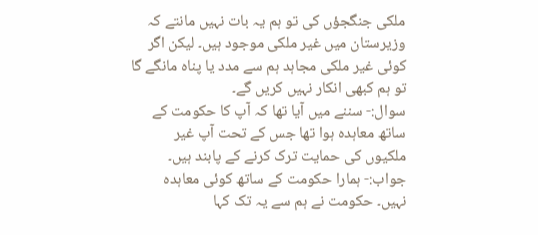ملکی جنگجؤں کی تو ہم یہ بات نہیں مانتے کہ وزیرستان میں غیر ملکی موجود ہیں۔ لیکن اگر کوئی غیر ملکی مجاہد ہم سے مدد یا پناہ مانگے گا تو ہم کبھی انکار نہیں کریں گے۔
سوال:- سننے میں آیا تھا کہ آپ کا حکومت کے ساتھ معاہدہ ہوا تھا جس کے تحت آپ غیر ملکیوں کی حمایت ترک کرنے کے پابند ہیں۔ جواب:- ہمارا حکومت کے ساتھ کوئی معاہدہ نہیں۔ حکومت نے ہم سے یہ تک کہا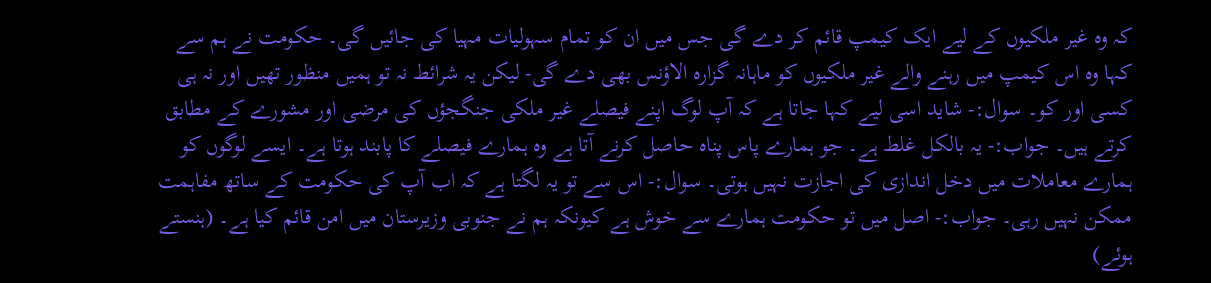کہ وہ غیر ملکیوں کے لیے ایک کیمپ قائم کر دے گی جس میں ان کو تمام سہولیات مہیا کی جائیں گی۔ حکومت نے ہم سے کہا وہ اس کیمپ میں رہنے والے غیر ملکیوں کو ماہانہ گزارہ الاؤنس بھی دے گی- لیکن یہ شرائط نہ تو ہمیں منظور تھیں اور نہ ہی کسی اور کو۔ سوال:- شاید اسی لیے کہا جاتا ہے کہ آپ لوگ اپنے فیصلے غیر ملکی جنگجؤں کی مرضی اور مشورے کے مطابق کرتے ہیں۔ جواب:- یہ بالکل غلط ہے۔ جو ہمارے پاس پناہ حاصل کرنے آتا ہے وہ ہمارے فیصلے کا پابند ہوتا ہے۔ ایسے لوگوں کو ہمارے معاملات میں دخل اندازی کی اجازت نہیں ہوتی۔ سوال:- اس سے تو یہ لگتا ہے کہ اب آپ کی حکومت کے ساتھ مفاہمت ممکن نہیں رہی۔ جواب:- اصل میں تو حکومت ہمارے سے خوش ہے کیونکہ ہم نے جنوبی وزیرستان میں امن قائم کیا ہے۔ (ہنستے ہوئے)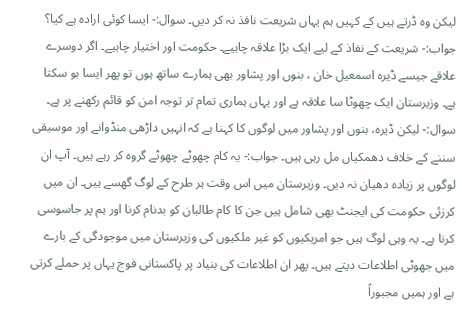لیکن وہ ڈرتے ہیں کے کہیں ہم یہاں شریعت نافذ نہ کر دیں۔ سوال:- ایسا کوئی ارادہ ہے کیا؟ جواب:- شریعت کے نفاذ کے لیے ایک بڑا علاقہ چاہیے۔ حکومت اور اختیار چاہیے۔ اگر دوسرے علاقے جیسے ڈیرہ اسمعیل خان ، بنوں اور پشاور بھی ہمارے ساتھ ہوں تو پھر ایسا ہو سکتا ہے۔ وزیرستان ایک چھوٹا سا علاقہ ہے اور یہاں ہماری تمام تر توجہ امن کو قائم رکھنے پر ہے۔ سوال:- لیکن ڈیرہ، بنوں اور پشاور میں لوگوں کا کہنا ہے کہ انہیں داڑھی منڈوانے اور موسیقی سننے کے خلاف دھمکیاں مل رہی ہیں۔ جواب:- یہ کام چھوٹے چھوٹے گروہ کر رہے ہیں۔ آپ ان لوگوں پر زیادہ دھیان نہ دیں۔ وزیرستان میں اس وقت ہر طرح کے لوگ گھسے ہیں۔ ان میں کرزئی حکومت کی ایجنٹ بھی شامل ہیں جن کا کام طالبان کو بدنام کرنا اور ہم پر جاسوسی کرنا ہے۔ یہ وہی لوگ ہیں جو امریکیوں کو غیر ملکیوں کی وزیرستان میں موجودگی کے بارے میں جھوٹی اطلاعات دیتے ہیں۔ پھر ان اطلاعات کی بنیاد پر پاکستانی فوج یہاں پر حملے کرتی ہے اور ہمیں مجبوراً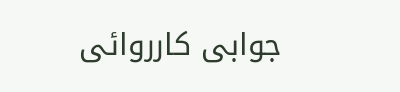جوابی کارروائی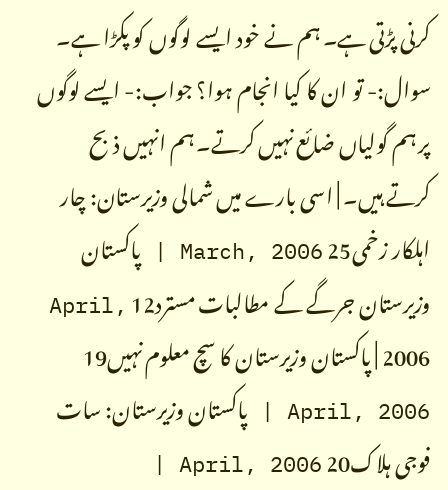کرنی پڑتی ہے۔ ہم نے خود ایسے لوگوں کو پکڑا ہے۔ سوال:- تو ان کا کیا انجام ہوا؟ جواب:- ایسے لوگوں پر ہم گولیاں ضائع نہیں کرتے۔ ہم انہیں ذبح کرتے ہیں۔ | اسی بارے میں شمالی وزیرستان: چار اہلکار زخمی25 March, 2006 | پاکستان وزیرستان جرگے کے مطالبات مسترد12 April, 2006 | پاکستان وزیرستان کا سچ معلوم نہیں19 April, 2006 | پاکستان وزیرستان: سات فوجی ہلاک20 April, 2006 |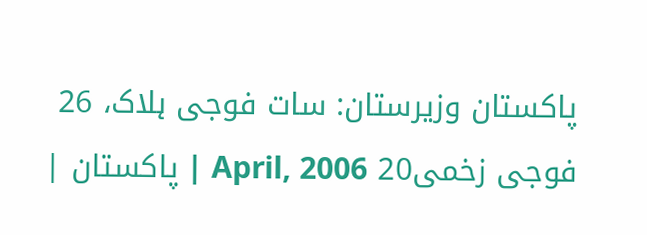پاکستان وزیرستان: سات فوجی ہلاک، 26 فوجی زخمی20 April, 2006 | پاکستان |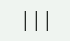|||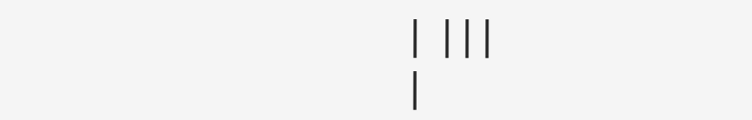| |||
|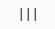|||